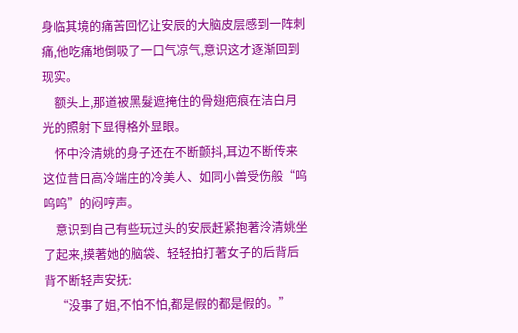身临其境的痛苦回忆让安辰的大脑皮层感到一阵刺痛,他吃痛地倒吸了一口气凉气,意识这才逐渐回到现实。
    额头上,那道被黑髮遮掩住的骨翅疤痕在洁白月光的照射下显得格外显眼。
    怀中泠清姚的身子还在不断颤抖,耳边不断传来这位昔日高冷端庄的冷美人、如同小兽受伤般“呜呜呜”的闷哼声。
    意识到自己有些玩过头的安辰赶紧抱著泠清姚坐了起来,摸著她的脑袋、轻轻拍打著女子的后背后背不断轻声安抚:
    “没事了姐,不怕不怕,都是假的都是假的。”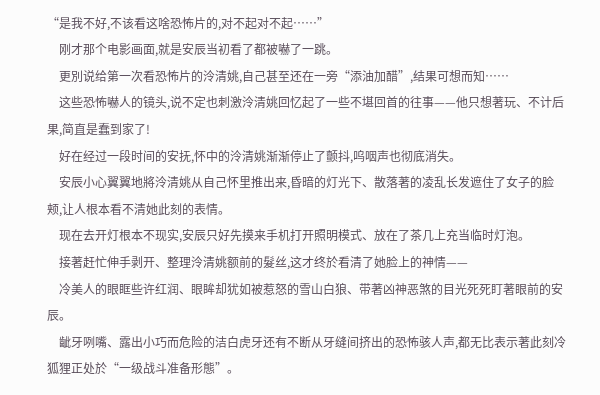“是我不好,不该看这啥恐怖片的,对不起对不起……”
    刚才那个电影画面,就是安辰当初看了都被嚇了一跳。
    更別说给第一次看恐怖片的泠清姚,自己甚至还在一旁“添油加醋”,结果可想而知……
    这些恐怖嚇人的镜头,说不定也刺激泠清姚回忆起了一些不堪回首的往事——他只想著玩、不计后果,简直是蠢到家了!
    好在经过一段时间的安抚,怀中的泠清姚渐渐停止了颤抖,呜咽声也彻底消失。
    安辰小心翼翼地將泠清姚从自己怀里推出来,昏暗的灯光下、散落著的凌乱长发遮住了女子的脸颊,让人根本看不清她此刻的表情。
    现在去开灯根本不现实,安辰只好先摸来手机打开照明模式、放在了茶几上充当临时灯泡。
    接著赶忙伸手剥开、整理泠清姚额前的髮丝,这才终於看清了她脸上的神情——
    冷美人的眼眶些许红润、眼眸却犹如被惹怒的雪山白狼、带著凶神恶煞的目光死死盯著眼前的安辰。
    齜牙咧嘴、露出小巧而危险的洁白虎牙还有不断从牙缝间挤出的恐怖骇人声,都无比表示著此刻冷狐狸正处於“一级战斗准备形態”。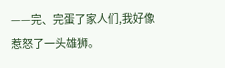——完、完蛋了家人们,我好像惹怒了一头雄狮。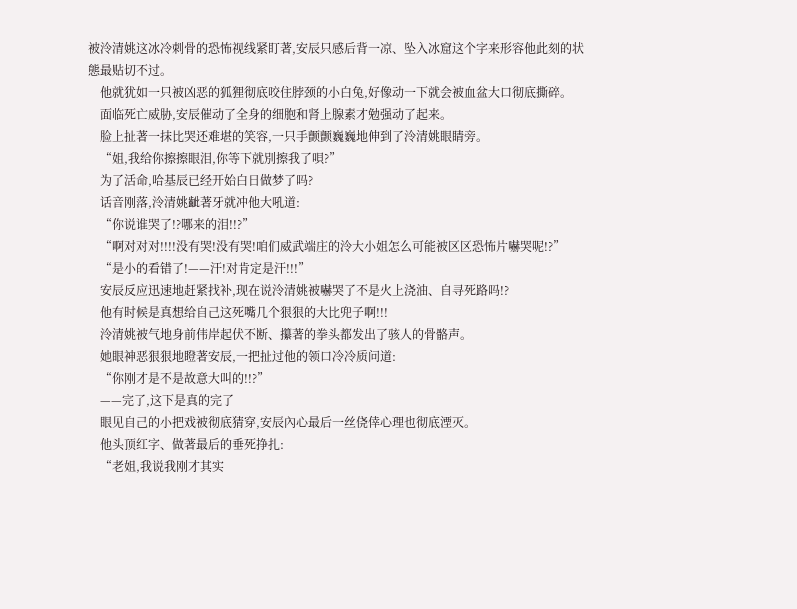被泠清姚这冰冷刺骨的恐怖视线紧盯著,安辰只感后背一凉、坠入冰窟这个字来形容他此刻的状態最贴切不过。
    他就犹如一只被凶恶的狐狸彻底咬住脖颈的小白兔,好像动一下就会被血盆大口彻底撕碎。
    面临死亡威胁,安辰催动了全身的细胞和肾上腺素才勉强动了起来。
    脸上扯著一抹比哭还难堪的笑容,一只手颤颤巍巍地伸到了泠清姚眼睛旁。
    “姐,我给你擦擦眼泪,你等下就別擦我了唄?”
    为了活命,哈基辰已经开始白日做梦了吗?
    话音刚落,泠清姚齜著牙就冲他大吼道:
    “你说谁哭了!?哪来的泪!!?”
    “啊对对对!!!!没有哭!没有哭!咱们威武端庄的泠大小姐怎么可能被区区恐怖片嚇哭呢!?”
    “是小的看错了!——汗!对肯定是汗!!!”
    安辰反应迅速地赶紧找补,现在说泠清姚被嚇哭了不是火上浇油、自寻死路吗!?
    他有时候是真想给自己这死嘴几个狠狠的大比兜子啊!!!
    泠清姚被气地身前伟岸起伏不断、攥著的拳头都发出了骇人的骨骼声。
    她眼神恶狠狠地瞪著安辰,一把扯过他的领口冷冷质问道:
    “你刚才是不是故意大叫的!!?”
    ——完了,这下是真的完了
    眼见自己的小把戏被彻底猜穿,安辰內心最后一丝侥倖心理也彻底湮灭。
    他头顶红字、做著最后的垂死挣扎:
    “老姐,我说我刚才其实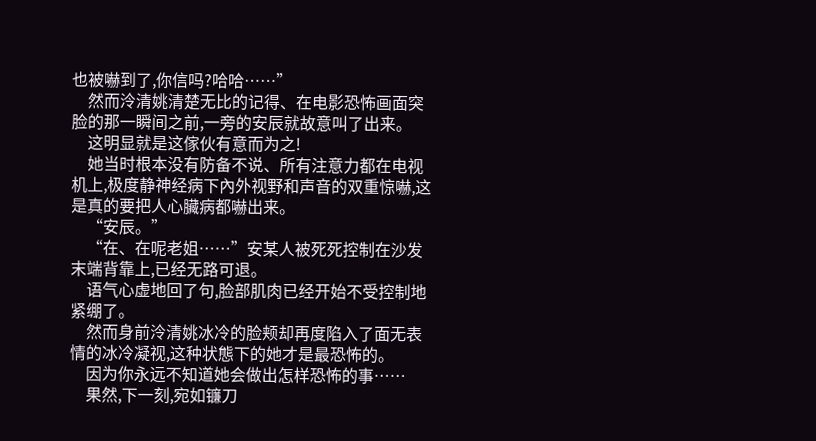也被嚇到了,你信吗?哈哈……”
    然而泠清姚清楚无比的记得、在电影恐怖画面突脸的那一瞬间之前,一旁的安辰就故意叫了出来。
    这明显就是这傢伙有意而为之!
    她当时根本没有防备不说、所有注意力都在电视机上,极度静神经病下內外视野和声音的双重惊嚇,这是真的要把人心臟病都嚇出来。
    “安辰。”
    “在、在呢老姐……”安某人被死死控制在沙发末端背靠上,已经无路可退。
    语气心虚地回了句,脸部肌肉已经开始不受控制地紧绷了。
    然而身前泠清姚冰冷的脸颊却再度陷入了面无表情的冰冷凝视,这种状態下的她才是最恐怖的。
    因为你永远不知道她会做出怎样恐怖的事……
    果然,下一刻,宛如镰刀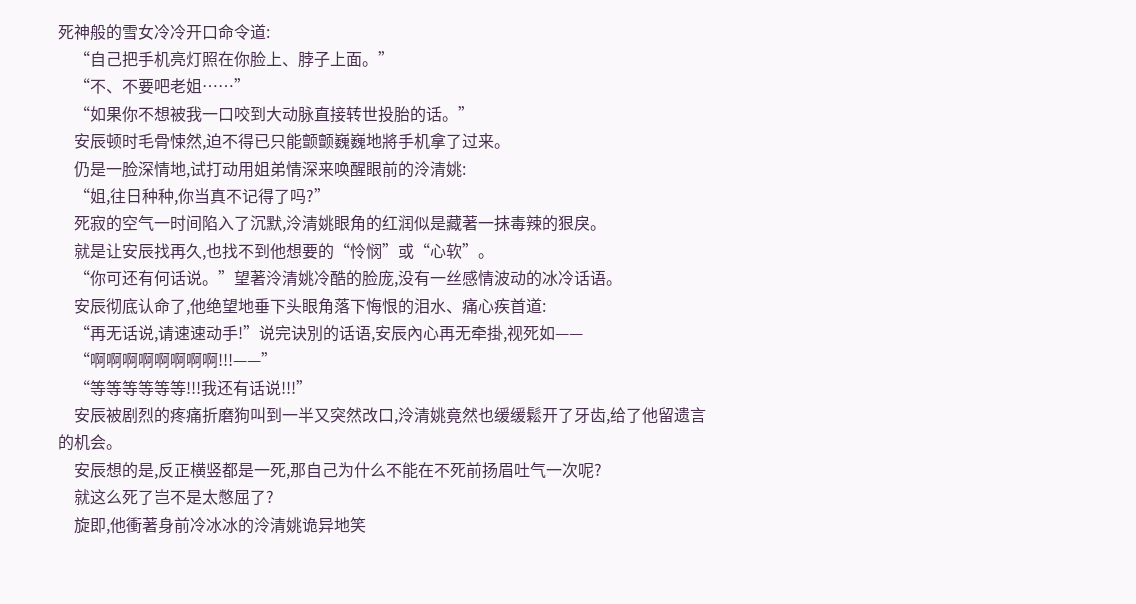死神般的雪女冷冷开口命令道:
    “自己把手机亮灯照在你脸上、脖子上面。”
    “不、不要吧老姐……”
    “如果你不想被我一口咬到大动脉直接转世投胎的话。”
    安辰顿时毛骨悚然,迫不得已只能颤颤巍巍地將手机拿了过来。
    仍是一脸深情地,试打动用姐弟情深来唤醒眼前的泠清姚:
    “姐,往日种种,你当真不记得了吗?”
    死寂的空气一时间陷入了沉默,泠清姚眼角的红润似是藏著一抹毒辣的狠戾。
    就是让安辰找再久,也找不到他想要的“怜悯”或“心软”。
    “你可还有何话说。”望著泠清姚冷酷的脸庞,没有一丝感情波动的冰冷话语。
    安辰彻底认命了,他绝望地垂下头眼角落下悔恨的泪水、痛心疾首道:
    “再无话说,请速速动手!”说完诀別的话语,安辰內心再无牵掛,视死如——
    “啊啊啊啊啊啊啊啊!!!——”
    “等等等等等等!!!我还有话说!!!”
    安辰被剧烈的疼痛折磨狗叫到一半又突然改口,泠清姚竟然也缓缓鬆开了牙齿,给了他留遗言的机会。
    安辰想的是,反正横竖都是一死,那自己为什么不能在不死前扬眉吐气一次呢?
    就这么死了岂不是太憋屈了?
    旋即,他衝著身前冷冰冰的泠清姚诡异地笑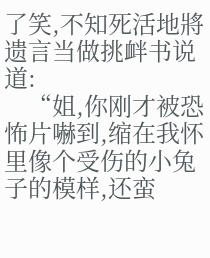了笑,不知死活地將遗言当做挑衅书说道:
    “姐,你刚才被恐怖片嚇到,缩在我怀里像个受伤的小兔子的模样,还蛮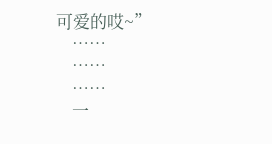可爱的哎~”
    ……
    ……
    ……
    一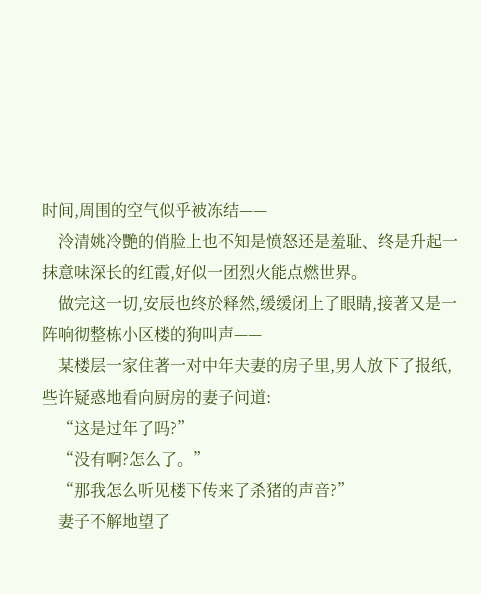时间,周围的空气似乎被冻结——
    泠清姚冷艷的俏脸上也不知是愤怒还是羞耻、终是升起一抹意味深长的红霞,好似一团烈火能点燃世界。
    做完这一切,安辰也终於释然,缓缓闭上了眼睛,接著又是一阵响彻整栋小区楼的狗叫声——
    某楼层一家住著一对中年夫妻的房子里,男人放下了报纸,些许疑惑地看向厨房的妻子问道:
    “这是过年了吗?”
    “没有啊?怎么了。”
    “那我怎么听见楼下传来了杀猪的声音?”
    妻子不解地望了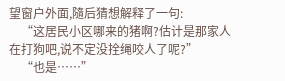望窗户外面,隨后猜想解释了一句:
    “这居民小区哪来的猪啊?估计是那家人在打狗吧,说不定没拴绳咬人了呢?”
    “也是……”